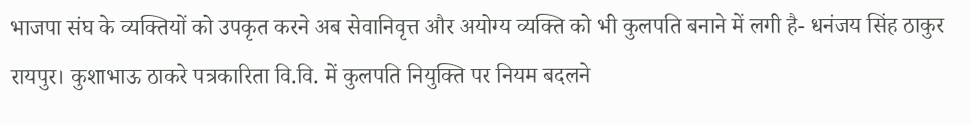भाजपा संघ के व्यक्तियों को उपकृत करने अब सेवानिवृत्त और अयोग्य व्यक्ति को भी कुलपति बनाने में लगी है- धनंजय सिंह ठाकुर
रायपुर। कुशाभाऊ ठाकरे पत्रकारिता वि.वि. में कुलपति नियुक्ति पर नियम बदलने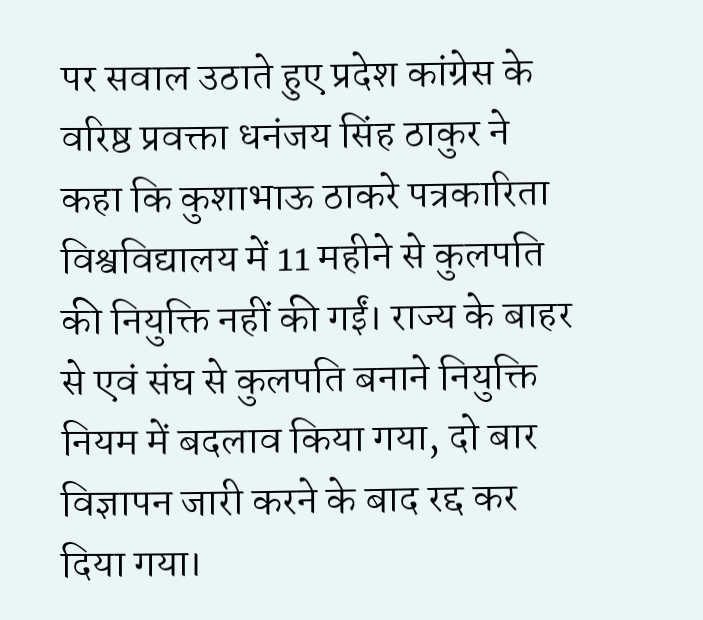पर सवाल उठाते हुए प्रदेश कांग्रेस के वरिष्ठ प्रवक्ता धनंजय सिंह ठाकुर ने कहा कि कुशाभाऊ ठाकरे पत्रकारिता विश्वविद्यालय में 11 महीने से कुलपति की नियुक्ति नहीं की गईं। राज्य के बाहर से एवं संघ से कुलपति बनाने नियुक्ति नियम में बदलाव किया गया, दो बार विज्ञापन जारी करने के बाद रद्द कर दिया गया।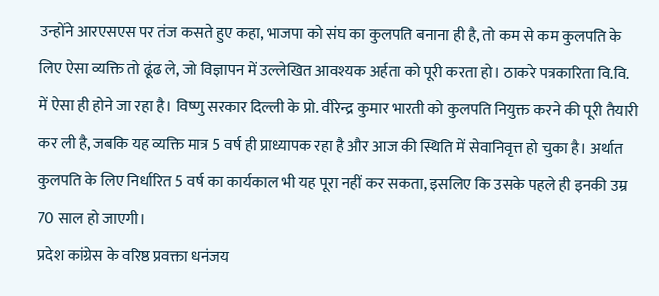उन्होंने आरएसएस पर तंज कसते हुए कहा, भाजपा को संघ का कुलपति बनाना ही है, तो कम से कम कुलपति के लिए ऐसा व्यक्ति तो ढूंढ ले, जो विज्ञापन में उल्लेखित आवश्यक अर्हता को पूरी करता हो। ठाकरे पत्रकारिता वि.वि. में ऐसा ही होने जा रहा है। विष्णु सरकार दिल्ली के प्रो. वीरेन्द्र कुमार भारती को कुलपति नियुक्त करने की पूरी तैयारी कर ली है, जबकि यह व्यक्ति मात्र 5 वर्ष ही प्राध्यापक रहा है और आज की स्थिति में सेवानिवृत्त हो चुका है। अर्थात कुलपति के लिए निर्धारित 5 वर्ष का कार्यकाल भी यह पूरा नहीं कर सकता, इसलिए कि उसके पहले ही इनकी उम्र 70 साल हो जाएगी।
प्रदेश कांग्रेस के वरिष्ठ प्रवक्ता धनंजय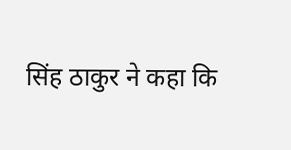सिंह ठाकुर ने कहा कि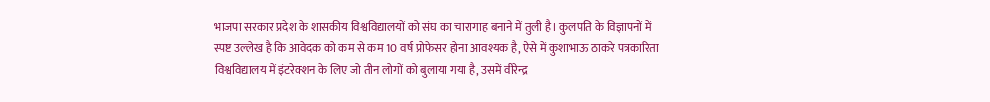भाजपा सरकार प्रदेश के शासकीय विश्वविद्यालयों को संघ का चारागाह बनाने में तुली है। कुलपति के विज्ञापनों में स्पष्ट उल्लेख है कि आवेदक को कम से कम 10 वर्ष प्रोफेसर होना आवश्यक है, ऐसे में कुशाभाऊ ठाकरे पत्रकारिता विश्वविद्यालय में इंटरेक्शन के लिए जो तीन लोगों को बुलाया गया है, उसमें वीरेन्द्र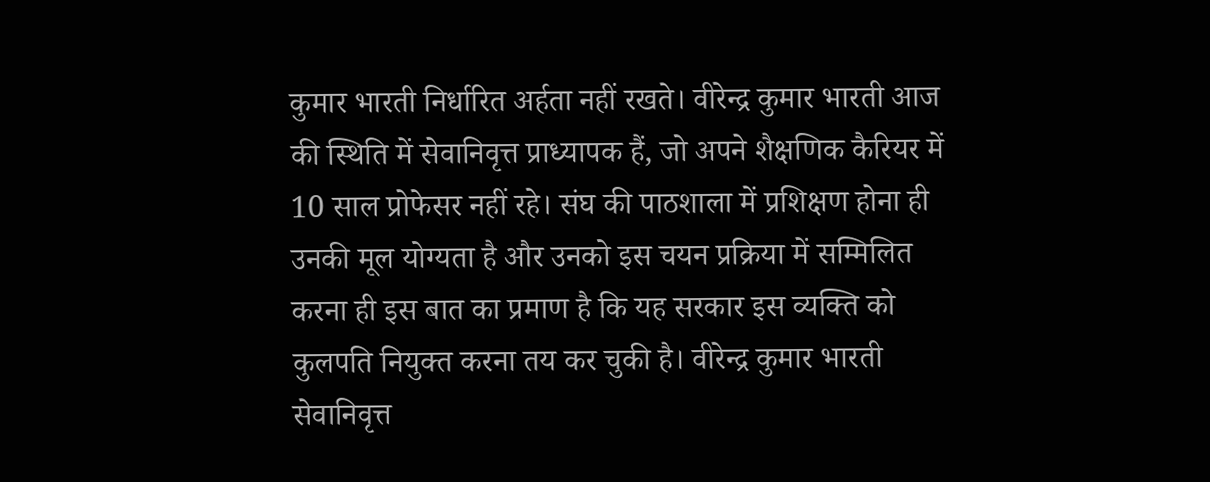कुमार भारती निर्धारित अर्हता नहीं रखते। वीरेन्द्र कुमार भारती आज की स्थिति में सेवानिवृत्त प्राध्यापक हैं, जो अपने शैक्षणिक कैरियर में 10 साल प्रोफेसर नहीं रहे। संघ की पाठशाला में प्रशिक्षण होना ही उनकी मूल योग्यता है और उनको इस चयन प्रक्रिया में सम्मिलित करना ही इस बात का प्रमाण है कि यह सरकार इस व्यक्ति को कुलपति नियुक्त करना तय कर चुकी है। वीरेन्द्र कुमार भारती सेवानिवृत्त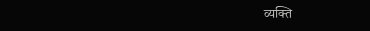व्यक्ति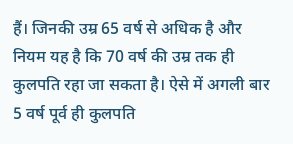हैं। जिनकी उम्र 65 वर्ष से अधिक है और नियम यह है कि 70 वर्ष की उम्र तक ही कुलपति रहा जा सकता है। ऐसे में अगली बार 5 वर्ष पूर्व ही कुलपति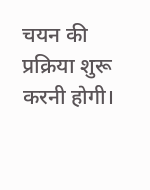चयन की प्रक्रिया शुरू करनी होगी।